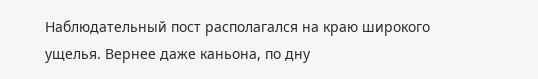Наблюдательный пост располагался на краю широкого ущелья. Вернее даже каньона, по дну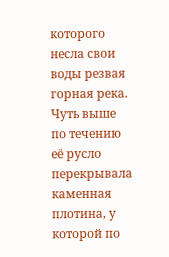которого несла свои воды резвая горная река. Чуть выше по течению её русло перекрывала каменная плотина, у которой по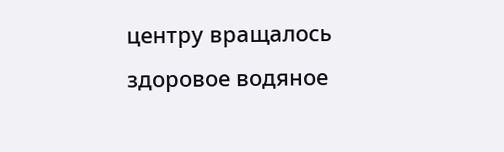центру вращалось здоровое водяное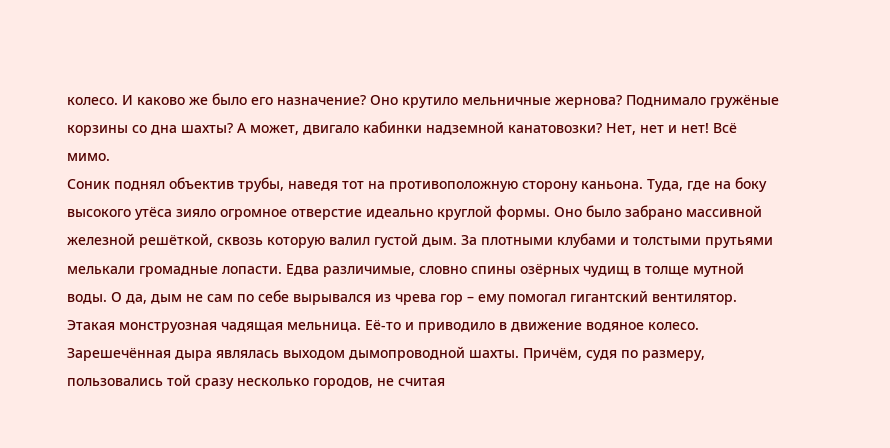колесо. И каково же было его назначение? Оно крутило мельничные жернова? Поднимало гружёные корзины со дна шахты? А может, двигало кабинки надземной канатовозки? Нет, нет и нет! Всё мимо.
Соник поднял объектив трубы, наведя тот на противоположную сторону каньона. Туда, где на боку высокого утёса зияло огромное отверстие идеально круглой формы. Оно было забрано массивной железной решёткой, сквозь которую валил густой дым. За плотными клубами и толстыми прутьями мелькали громадные лопасти. Едва различимые, словно спины озёрных чудищ в толще мутной воды. О да, дым не сам по себе вырывался из чрева гор – ему помогал гигантский вентилятор. Этакая монструозная чадящая мельница. Её-то и приводило в движение водяное колесо.
Зарешечённая дыра являлась выходом дымопроводной шахты. Причём, судя по размеру, пользовались той сразу несколько городов, не считая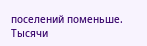поселений поменьше. Тысячи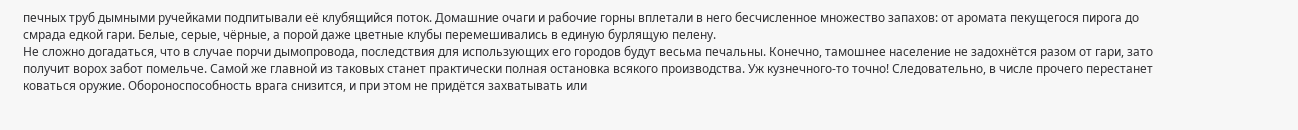печных труб дымными ручейками подпитывали её клубящийся поток. Домашние очаги и рабочие горны вплетали в него бесчисленное множество запахов: от аромата пекущегося пирога до смрада едкой гари. Белые, серые, чёрные, а порой даже цветные клубы перемешивались в единую бурлящую пелену.
Не сложно догадаться, что в случае порчи дымопровода, последствия для использующих его городов будут весьма печальны. Конечно, тамошнее население не задохнётся разом от гари, зато получит ворох забот помельче. Самой же главной из таковых станет практически полная остановка всякого производства. Уж кузнечного-то точно! Следовательно, в числе прочего перестанет коваться оружие. Обороноспособность врага снизится, и при этом не придётся захватывать или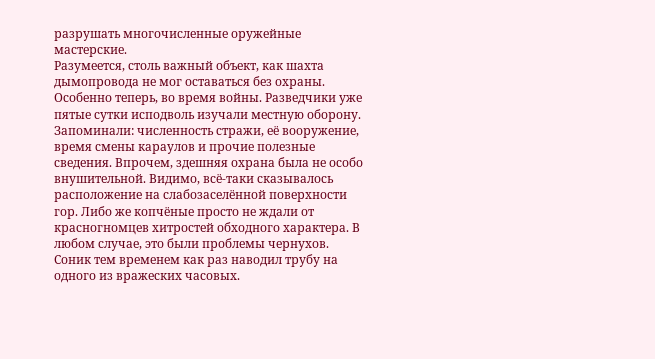разрушать многочисленные оружейные мастерские.
Разумеется, столь важный объект, как шахта дымопровода не мог оставаться без охраны. Особенно теперь, во время войны. Разведчики уже пятые сутки исподволь изучали местную оборону. Запоминали: численность стражи, её вооружение, время смены караулов и прочие полезные сведения. Впрочем, здешняя охрана была не особо внушительной. Видимо, всё-таки сказывалось расположение на слабозаселённой поверхности гор. Либо же копчёные просто не ждали от красногномцев хитростей обходного характера. В любом случае, это были проблемы чернухов.
Соник тем временем как раз наводил трубу на одного из вражеских часовых.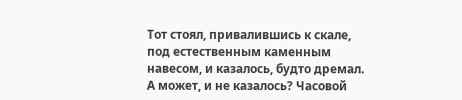Тот стоял, привалившись к скале, под естественным каменным навесом, и казалось, будто дремал. А может, и не казалось? Часовой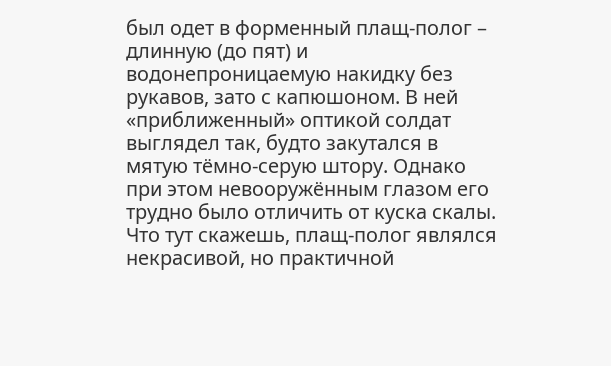был одет в форменный плащ-полог – длинную (до пят) и водонепроницаемую накидку без рукавов, зато с капюшоном. В ней «приближенный» оптикой солдат выглядел так, будто закутался в мятую тёмно-серую штору. Однако при этом невооружённым глазом его трудно было отличить от куска скалы. Что тут скажешь, плащ-полог являлся некрасивой, но практичной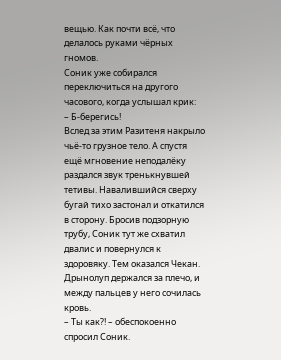вещью. Как почти всё, что делалось руками чёрных гномов.
Соник уже собирался переключиться на другого часового, когда услышал крик:
– Б-берегись!
Вслед за этим Разитеня накрыло чьё-то грузное тело. А спустя ещё мгновение неподалёку раздался звук тренькнувшей тетивы. Навалившийся сверху бугай тихо застонал и откатился в сторону. Бросив подзорную трубу, Соник тут же схватил двалис и повернулся к здоровяку. Тем оказался Чекан. Дрынолуп держался за плечо, и между пальцев у него сочилась кровь.
– Ты как?! – обеспокоенно спросил Соник.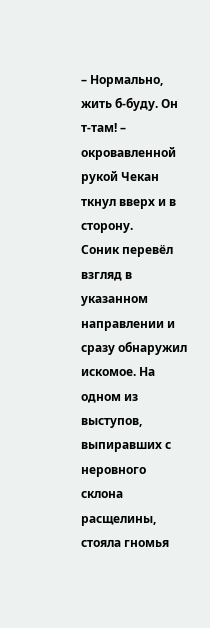– Нормально, жить б-буду. Он т-там! – окровавленной рукой Чекан ткнул вверх и в сторону.
Соник перевёл взгляд в указанном направлении и сразу обнаружил искомое. На одном из выступов, выпиравших с неровного склона расщелины, стояла гномья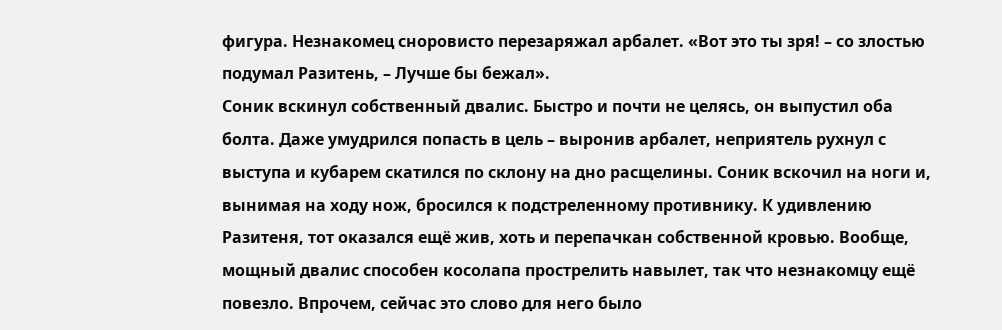фигура. Незнакомец сноровисто перезаряжал арбалет. «Вот это ты зря! – со злостью подумал Разитень, – Лучше бы бежал».
Соник вскинул собственный двалис. Быстро и почти не целясь, он выпустил оба болта. Даже умудрился попасть в цель – выронив арбалет, неприятель рухнул с выступа и кубарем скатился по склону на дно расщелины. Соник вскочил на ноги и, вынимая на ходу нож, бросился к подстреленному противнику. К удивлению Разитеня, тот оказался ещё жив, хоть и перепачкан собственной кровью. Вообще, мощный двалис способен косолапа прострелить навылет, так что незнакомцу ещё повезло. Впрочем, сейчас это слово для него было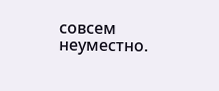совсем неуместно.